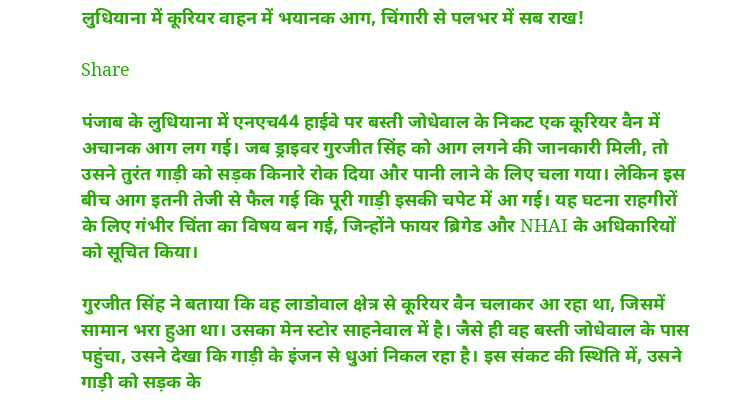लुधियाना में कूरियर वाहन में भयानक आग, चिंगारी से पलभर में सब राख!

Share

पंजाब के लुधियाना में एनएच44 हाईवे पर बस्ती जोधेवाल के निकट एक कूरियर वैन में अचानक आग लग गई। जब ड्राइवर गुरजीत सिंह को आग लगने की जानकारी मिली, तो उसने तुरंत गाड़ी को सड़क किनारे रोक दिया और पानी लाने के लिए चला गया। लेकिन इस बीच आग इतनी तेजी से फैल गई कि पूरी गाड़ी इसकी चपेट में आ गई। यह घटना राहगीरों के लिए गंभीर चिंता का विषय बन गई, जिन्होंने फायर ब्रिगेड और NHAI के अधिकारियों को सूचित किया।

गुरजीत सिंह ने बताया कि वह लाडोवाल क्षेत्र से कूरियर वैन चलाकर आ रहा था, जिसमें सामान भरा हुआ था। उसका मेन स्टोर साहनेवाल में है। जैसे ही वह बस्ती जोधेवाल के पास पहुंचा, उसने देखा कि गाड़ी के इंजन से धुआं निकल रहा है। इस संकट की स्थिति में, उसने गाड़ी को सड़क के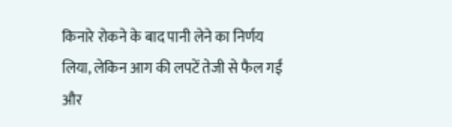किनारे रोकने के बाद पानी लेने का निर्णय लिया, लेकिन आग की लपटें तेजी से फैल गईं और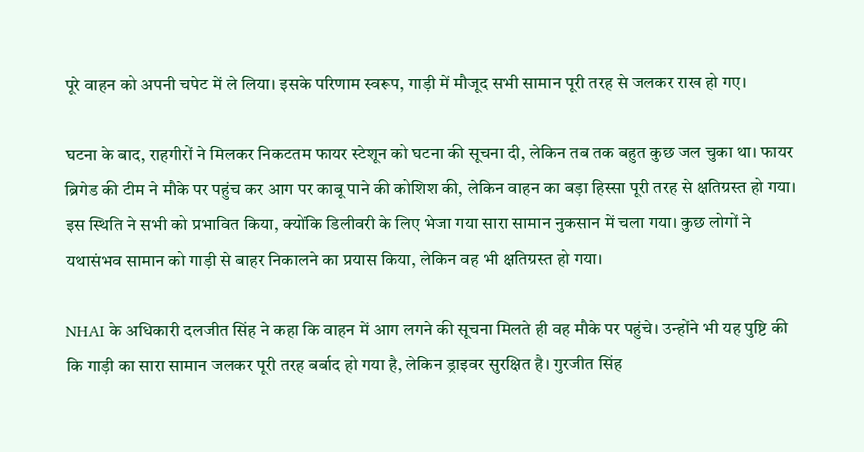पूरे वाहन को अपनी चपेट में ले लिया। इसके परिणाम स्वरूप, गाड़ी में मौजूद सभी सामान पूरी तरह से जलकर राख हो गए।

घटना के बाद, राहगीरों ने मिलकर निकटतम फायर स्टेशून को घटना की सूचना दी, लेकिन तब तक बहुत कुछ जल चुका था। फायर ब्रिगेड की टीम ने मौके पर पहुंच कर आग पर काबू पाने की कोशिश की, लेकिन वाहन का बड़ा हिस्सा पूरी तरह से क्षतिग्रस्त हो गया। इस स्थिति ने सभी को प्रभावित किया, क्योंकि डिलीवरी के लिए भेजा गया सारा सामान नुकसान में चला गया। कुछ लोगों ने यथासंभव सामान को गाड़ी से बाहर निकालने का प्रयास किया, लेकिन वह भी क्षतिग्रस्त हो गया।

NHAI के अधिकारी दलजीत सिंह ने कहा कि वाहन में आग लगने की सूचना मिलते ही वह मौके पर पहुंचे। उन्होंने भी यह पुष्टि की कि गाड़ी का सारा सामान जलकर पूरी तरह बर्बाद हो गया है, लेकिन ड्राइवर सुरक्षित है। गुरजीत सिंह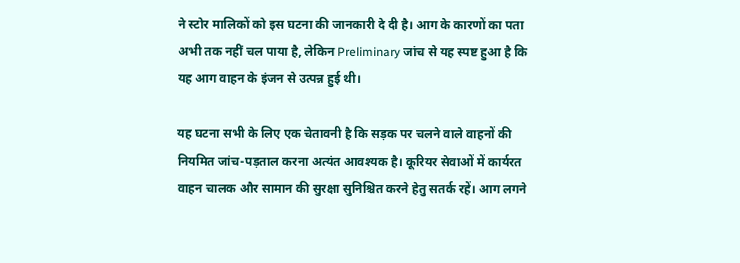ने स्टोर मालिकों को इस घटना की जानकारी दे दी है। आग के कारणों का पता अभी तक नहीं चल पाया है, लेकिन Preliminary जांच से यह स्पष्ट हुआ है कि यह आग वाहन के इंजन से उत्पन्न हुई थी।

यह घटना सभी के लिए एक चेतावनी है कि सड़क पर चलने वाले वाहनों की नियमित जांच-पड़ताल करना अत्यंत आवश्यक है। कूरियर सेवाओं में कार्यरत वाहन चालक और सामान की सुरक्षा सुनिश्चित करने हेतु सतर्क रहें। आग लगने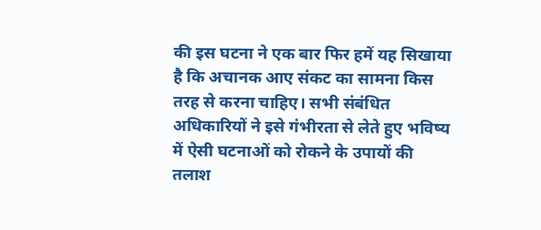की इस घटना ने एक बार फिर हमें यह सिखाया है कि अचानक आए संकट का सामना किस तरह से करना चाहिए। सभी संबंधित अधिकारियों ने इसे गंभीरता से लेते हुए भविष्य में ऐसी घटनाओं को रोकने के उपायों की तलाश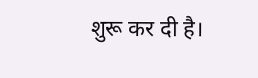शुरू कर दी है।